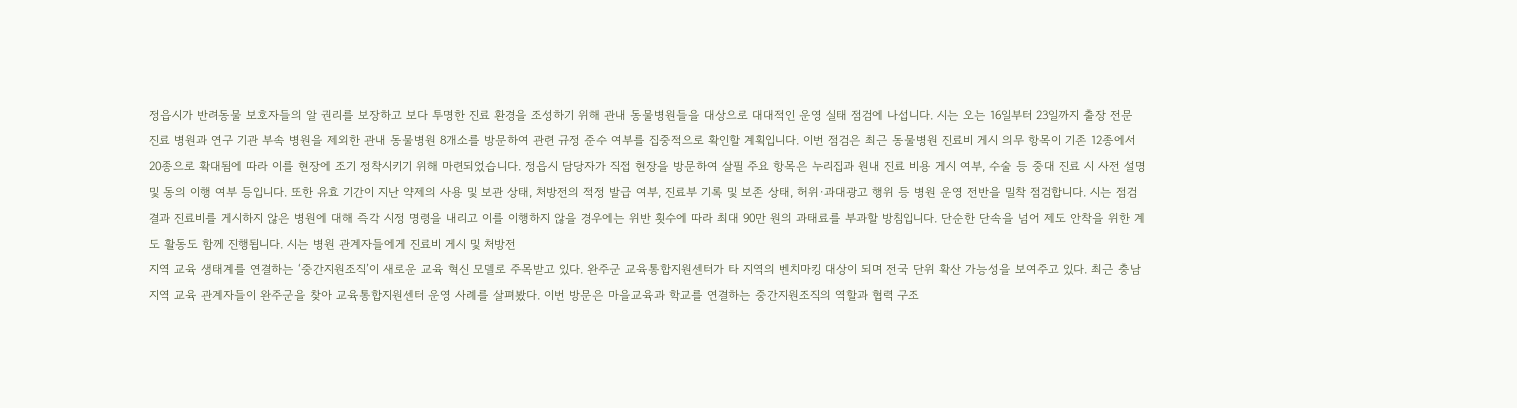정읍시가 반려동물 보호자들의 알 권리를 보장하고 보다 투명한 진료 환경을 조성하기 위해 관내 동물병원들을 대상으로 대대적인 운영 실태 점검에 나섭니다. 시는 오는 16일부터 23일까지 출장 전문 진료 병원과 연구 기관 부속 병원을 제외한 관내 동물병원 8개소를 방문하여 관련 규정 준수 여부를 집중적으로 확인할 계획입니다. 이번 점검은 최근 동물병원 진료비 게시 의무 항목이 기존 12종에서 20종으로 확대됨에 따라 이를 현장에 조기 정착시키기 위해 마련되었습니다. 정읍시 담당자가 직접 현장을 방문하여 살필 주요 항목은 누리집과 원내 진료 비용 게시 여부, 수술 등 중대 진료 시 사전 설명 및 동의 이행 여부 등입니다. 또한 유효 기간이 지난 약제의 사용 및 보관 상태, 처방전의 적정 발급 여부, 진료부 기록 및 보존 상태, 허위·과대광고 행위 등 병원 운영 전반을 밀착 점검합니다. 시는 점검 결과 진료비를 게시하지 않은 병원에 대해 즉각 시정 명령을 내리고 이를 이행하지 않을 경우에는 위반 횟수에 따라 최대 90만 원의 과태료를 부과할 방침입니다. 단순한 단속을 넘어 제도 안착을 위한 계도 활동도 함께 진행됩니다. 시는 병원 관계자들에게 진료비 게시 및 처방전
지역 교육 생태계를 연결하는 ‘중간지원조직’이 새로운 교육 혁신 모델로 주목받고 있다. 완주군 교육통합지원센터가 타 지역의 벤치마킹 대상이 되며 전국 단위 확산 가능성을 보여주고 있다. 최근 충남 지역 교육 관계자들이 완주군을 찾아 교육통합지원센터 운영 사례를 살펴봤다. 이번 방문은 마을교육과 학교를 연결하는 중간지원조직의 역할과 협력 구조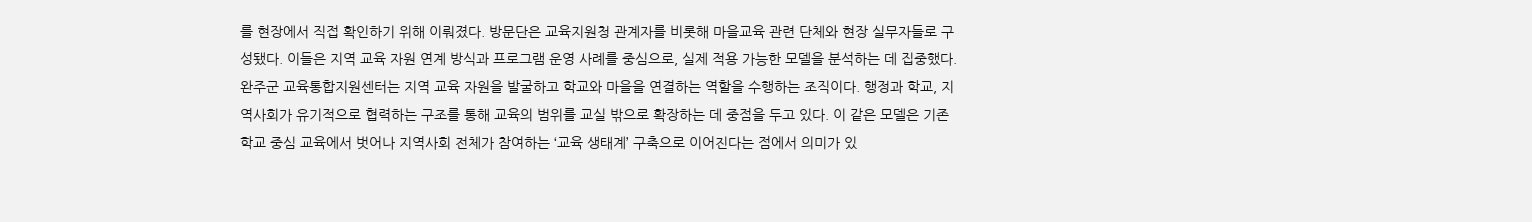를 현장에서 직접 확인하기 위해 이뤄졌다. 방문단은 교육지원청 관계자를 비롯해 마을교육 관련 단체와 현장 실무자들로 구성됐다. 이들은 지역 교육 자원 연계 방식과 프로그램 운영 사례를 중심으로, 실제 적용 가능한 모델을 분석하는 데 집중했다. 완주군 교육통합지원센터는 지역 교육 자원을 발굴하고 학교와 마을을 연결하는 역할을 수행하는 조직이다. 행정과 학교, 지역사회가 유기적으로 협력하는 구조를 통해 교육의 범위를 교실 밖으로 확장하는 데 중점을 두고 있다. 이 같은 모델은 기존 학교 중심 교육에서 벗어나 지역사회 전체가 참여하는 ‘교육 생태계’ 구축으로 이어진다는 점에서 의미가 있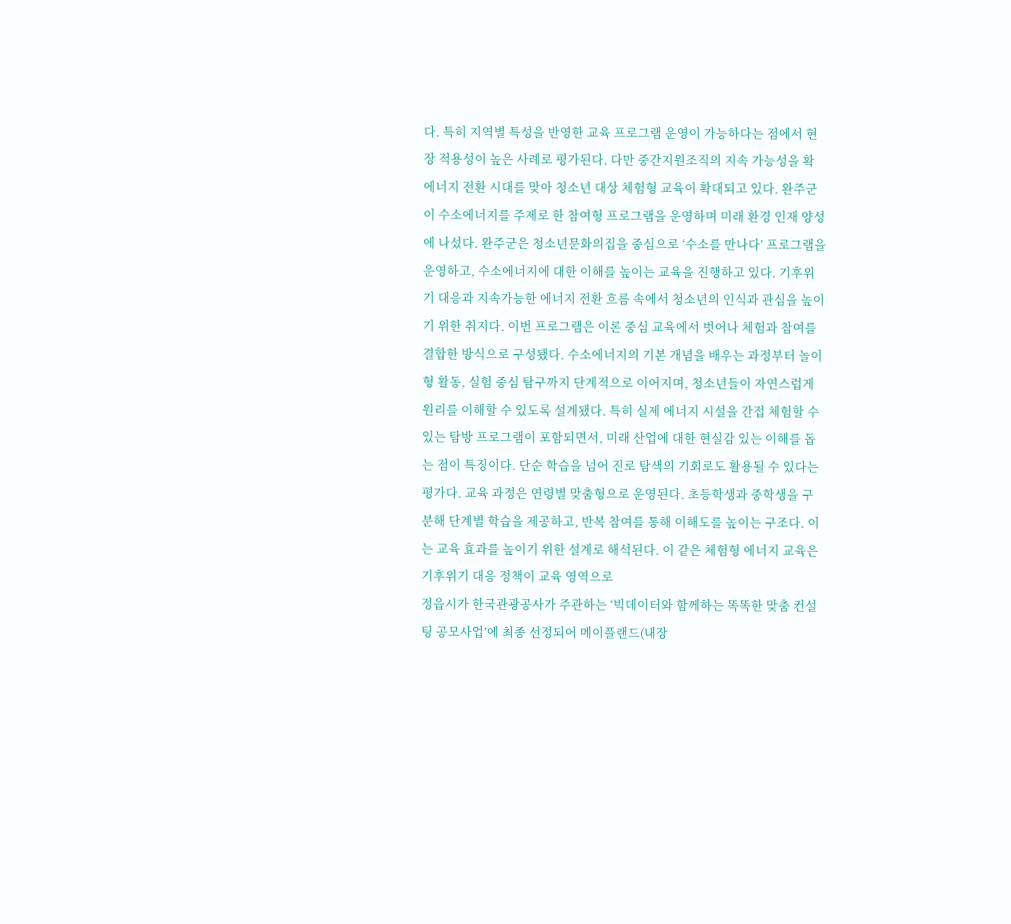다. 특히 지역별 특성을 반영한 교육 프로그램 운영이 가능하다는 점에서 현장 적용성이 높은 사례로 평가된다. 다만 중간지원조직의 지속 가능성을 확
에너지 전환 시대를 맞아 청소년 대상 체험형 교육이 확대되고 있다. 완주군이 수소에너지를 주제로 한 참여형 프로그램을 운영하며 미래 환경 인재 양성에 나섰다. 완주군은 청소년문화의집을 중심으로 ‘수소를 만나다’ 프로그램을 운영하고, 수소에너지에 대한 이해를 높이는 교육을 진행하고 있다. 기후위기 대응과 지속가능한 에너지 전환 흐름 속에서 청소년의 인식과 관심을 높이기 위한 취지다. 이번 프로그램은 이론 중심 교육에서 벗어나 체험과 참여를 결합한 방식으로 구성됐다. 수소에너지의 기본 개념을 배우는 과정부터 놀이형 활동, 실험 중심 탐구까지 단계적으로 이어지며, 청소년들이 자연스럽게 원리를 이해할 수 있도록 설계됐다. 특히 실제 에너지 시설을 간접 체험할 수 있는 탐방 프로그램이 포함되면서, 미래 산업에 대한 현실감 있는 이해를 돕는 점이 특징이다. 단순 학습을 넘어 진로 탐색의 기회로도 활용될 수 있다는 평가다. 교육 과정은 연령별 맞춤형으로 운영된다. 초등학생과 중학생을 구분해 단계별 학습을 제공하고, 반복 참여를 통해 이해도를 높이는 구조다. 이는 교육 효과를 높이기 위한 설계로 해석된다. 이 같은 체험형 에너지 교육은 기후위기 대응 정책이 교육 영역으로
정읍시가 한국관광공사가 주관하는 ‘빅데이터와 함께하는 똑똑한 맞춤 컨설팅 공모사업’에 최종 선정되어 메이플랜드(내장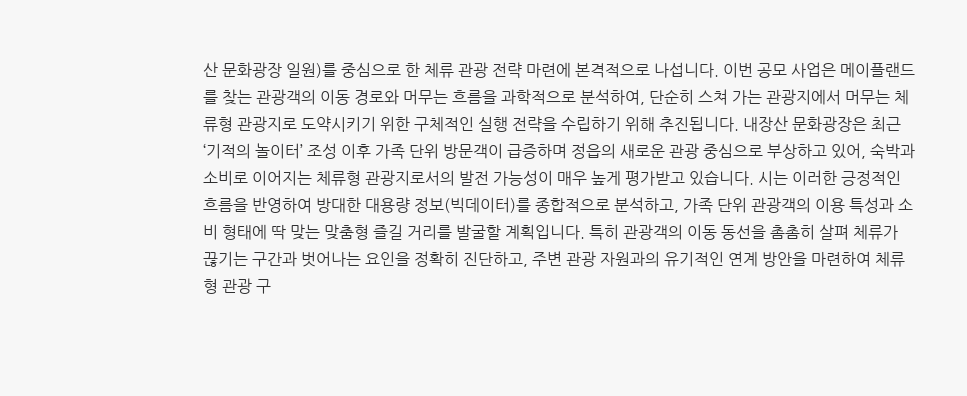산 문화광장 일원)를 중심으로 한 체류 관광 전략 마련에 본격적으로 나섭니다. 이번 공모 사업은 메이플랜드를 찾는 관광객의 이동 경로와 머무는 흐름을 과학적으로 분석하여, 단순히 스쳐 가는 관광지에서 머무는 체류형 관광지로 도약시키기 위한 구체적인 실행 전략을 수립하기 위해 추진됩니다. 내장산 문화광장은 최근 ‘기적의 놀이터’ 조성 이후 가족 단위 방문객이 급증하며 정읍의 새로운 관광 중심으로 부상하고 있어, 숙박과 소비로 이어지는 체류형 관광지로서의 발전 가능성이 매우 높게 평가받고 있습니다. 시는 이러한 긍정적인 흐름을 반영하여 방대한 대용량 정보(빅데이터)를 종합적으로 분석하고, 가족 단위 관광객의 이용 특성과 소비 형태에 딱 맞는 맞춤형 즐길 거리를 발굴할 계획입니다. 특히 관광객의 이동 동선을 촘촘히 살펴 체류가 끊기는 구간과 벗어나는 요인을 정확히 진단하고, 주변 관광 자원과의 유기적인 연계 방안을 마련하여 체류형 관광 구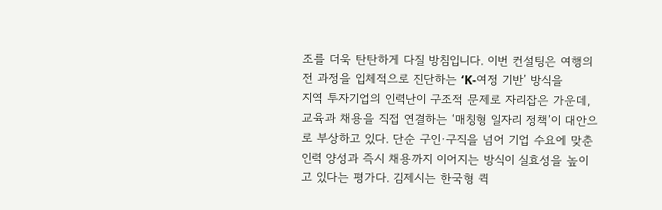조를 더욱 탄탄하게 다질 방침입니다. 이번 컨설팅은 여행의 전 과정을 입체적으로 진단하는 ‘K-여정 기반’ 방식을
지역 투자기업의 인력난이 구조적 문제로 자리잡은 가운데, 교육과 채용을 직접 연결하는 ‘매칭형 일자리 정책’이 대안으로 부상하고 있다. 단순 구인·구직을 넘어 기업 수요에 맞춘 인력 양성과 즉시 채용까지 이어지는 방식이 실효성을 높이고 있다는 평가다. 김제시는 한국형 퀵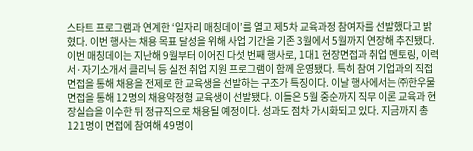스타트 프로그램과 연계한 ‘일자리 매칭데이’를 열고 제5차 교육과정 참여자를 선발했다고 밝혔다. 이번 행사는 채용 목표 달성을 위해 사업 기간을 기존 3월에서 5월까지 연장해 추진됐다. 이번 매칭데이는 지난해 9월부터 이어진 다섯 번째 행사로, 1대1 현장면접과 취업 멘토링, 이력서·자기소개서 클리닉 등 실전 취업 지원 프로그램이 함께 운영됐다. 특히 참여 기업과의 직접 면접을 통해 채용을 전제로 한 교육생을 선발하는 구조가 특징이다. 이날 행사에서는 ㈜한우물 면접을 통해 12명의 채용약정형 교육생이 선발됐다. 이들은 5월 중순까지 직무 이론 교육과 현장실습을 이수한 뒤 정규직으로 채용될 예정이다. 성과도 점차 가시화되고 있다. 지금까지 총 121명이 면접에 참여해 49명이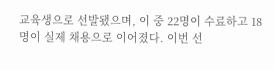교육생으로 선발됐으며, 이 중 22명이 수료하고 18명이 실제 채용으로 이어졌다. 이번 선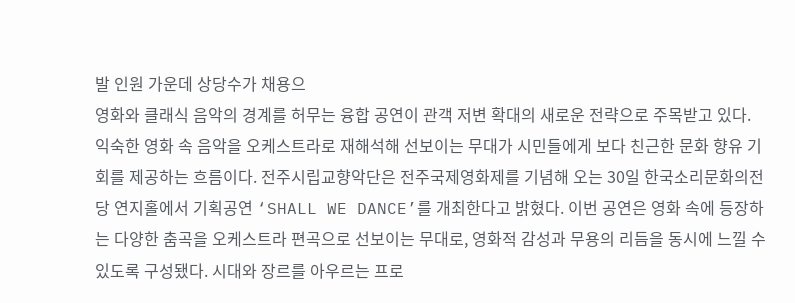발 인원 가운데 상당수가 채용으
영화와 클래식 음악의 경계를 허무는 융합 공연이 관객 저변 확대의 새로운 전략으로 주목받고 있다. 익숙한 영화 속 음악을 오케스트라로 재해석해 선보이는 무대가 시민들에게 보다 친근한 문화 향유 기회를 제공하는 흐름이다. 전주시립교향악단은 전주국제영화제를 기념해 오는 30일 한국소리문화의전당 연지홀에서 기획공연 ‘SHALL WE DANCE’를 개최한다고 밝혔다. 이번 공연은 영화 속에 등장하는 다양한 춤곡을 오케스트라 편곡으로 선보이는 무대로, 영화적 감성과 무용의 리듬을 동시에 느낄 수 있도록 구성됐다. 시대와 장르를 아우르는 프로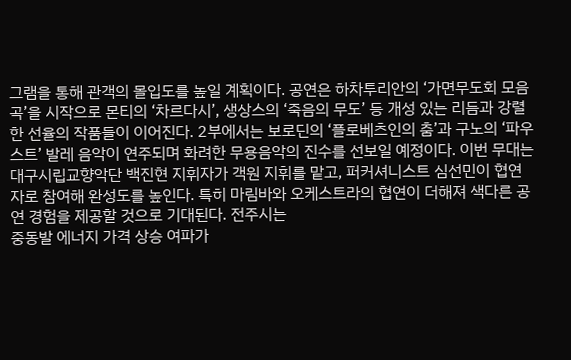그램을 통해 관객의 몰입도를 높일 계획이다. 공연은 하차투리안의 ‘가면무도회 모음곡’을 시작으로 몬티의 ‘차르다시’, 생상스의 ‘죽음의 무도’ 등 개성 있는 리듬과 강렬한 선율의 작품들이 이어진다. 2부에서는 보로딘의 ‘플로베츠인의 춤’과 구노의 ‘파우스트’ 발레 음악이 연주되며 화려한 무용음악의 진수를 선보일 예정이다. 이번 무대는 대구시립교향악단 백진현 지휘자가 객원 지휘를 맡고, 퍼커셔니스트 심선민이 협연자로 참여해 완성도를 높인다. 특히 마림바와 오케스트라의 협연이 더해져 색다른 공연 경험을 제공할 것으로 기대된다. 전주시는
중동발 에너지 가격 상승 여파가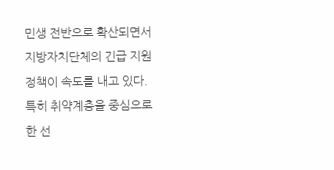민생 전반으로 확산되면서 지방자치단체의 긴급 지원 정책이 속도를 내고 있다. 특히 취약계층을 중심으로 한 선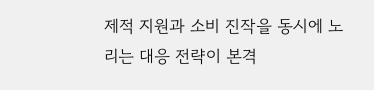제적 지원과 소비 진작을 동시에 노리는 대응 전략이 본격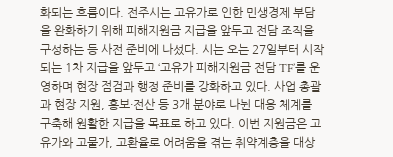화되는 흐름이다. 전주시는 고유가로 인한 민생경제 부담을 완화하기 위해 피해지원금 지급을 앞두고 전담 조직을 구성하는 등 사전 준비에 나섰다. 시는 오는 27일부터 시작되는 1차 지급을 앞두고 ‘고유가 피해지원금 전담 TF’를 운영하며 현장 점검과 행정 준비를 강화하고 있다. 사업 총괄과 현장 지원, 홍보·전산 등 3개 분야로 나뉜 대응 체계를 구축해 원활한 지급을 목표로 하고 있다. 이번 지원금은 고유가와 고물가, 고환율로 어려움을 겪는 취약계층을 대상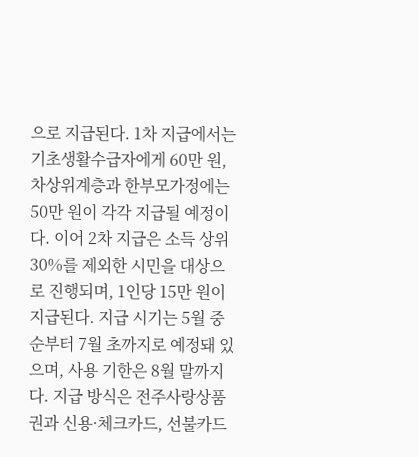으로 지급된다. 1차 지급에서는 기초생활수급자에게 60만 원, 차상위계층과 한부모가정에는 50만 원이 각각 지급될 예정이다. 이어 2차 지급은 소득 상위 30%를 제외한 시민을 대상으로 진행되며, 1인당 15만 원이 지급된다. 지급 시기는 5월 중순부터 7월 초까지로 예정돼 있으며, 사용 기한은 8월 말까지다. 지급 방식은 전주사랑상품권과 신용·체크카드, 선불카드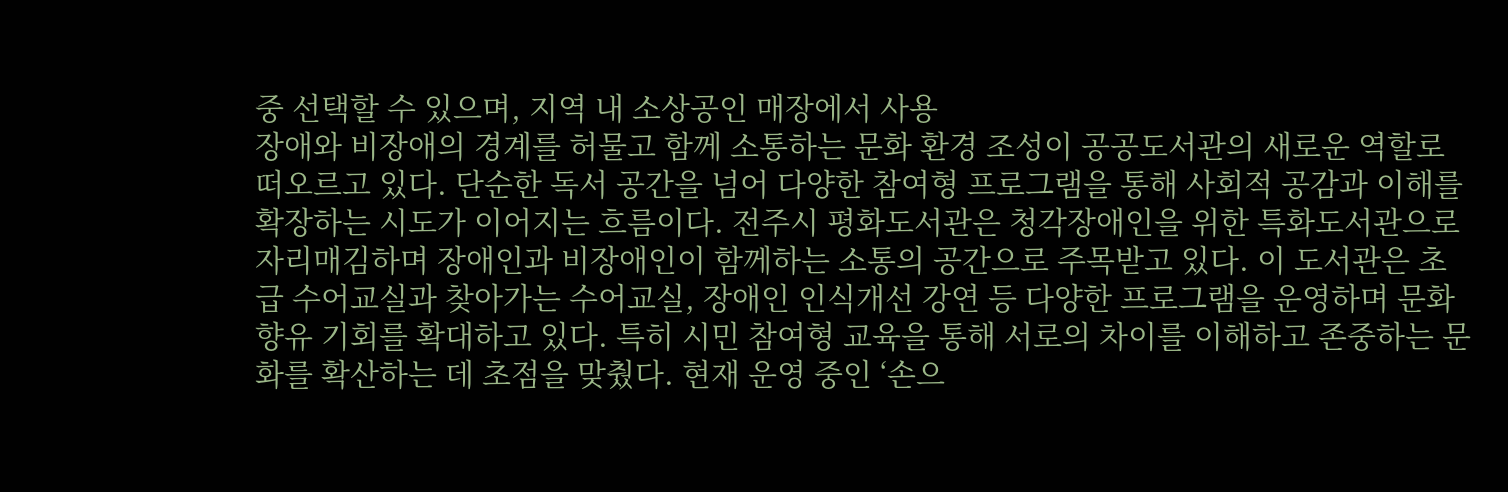중 선택할 수 있으며, 지역 내 소상공인 매장에서 사용
장애와 비장애의 경계를 허물고 함께 소통하는 문화 환경 조성이 공공도서관의 새로운 역할로 떠오르고 있다. 단순한 독서 공간을 넘어 다양한 참여형 프로그램을 통해 사회적 공감과 이해를 확장하는 시도가 이어지는 흐름이다. 전주시 평화도서관은 청각장애인을 위한 특화도서관으로 자리매김하며 장애인과 비장애인이 함께하는 소통의 공간으로 주목받고 있다. 이 도서관은 초급 수어교실과 찾아가는 수어교실, 장애인 인식개선 강연 등 다양한 프로그램을 운영하며 문화 향유 기회를 확대하고 있다. 특히 시민 참여형 교육을 통해 서로의 차이를 이해하고 존중하는 문화를 확산하는 데 초점을 맞췄다. 현재 운영 중인 ‘손으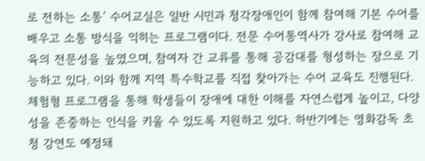로 전하는 소통’ 수어교실은 일반 시민과 청각장애인이 함께 참여해 기본 수어를 배우고 소통 방식을 익히는 프로그램이다. 전문 수어통역사가 강사로 참여해 교육의 전문성을 높였으며, 참여자 간 교류를 통해 공감대를 형성하는 장으로 기능하고 있다. 이와 함께 지역 특수학교를 직접 찾아가는 수어 교육도 진행된다. 체험형 프로그램을 통해 학생들이 장애에 대한 이해를 자연스럽게 높이고, 다양성을 존중하는 인식을 키울 수 있도록 지원하고 있다. 하반기에는 영화감독 초청 강연도 예정돼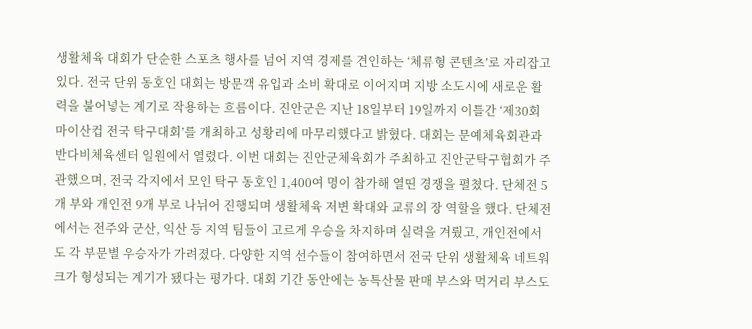생활체육 대회가 단순한 스포츠 행사를 넘어 지역 경제를 견인하는 ‘체류형 콘텐츠’로 자리잡고 있다. 전국 단위 동호인 대회는 방문객 유입과 소비 확대로 이어지며 지방 소도시에 새로운 활력을 불어넣는 계기로 작용하는 흐름이다. 진안군은 지난 18일부터 19일까지 이틀간 ‘제30회 마이산컵 전국 탁구대회’를 개최하고 성황리에 마무리했다고 밝혔다. 대회는 문예체육회관과 반다비체육센터 일원에서 열렸다. 이번 대회는 진안군체육회가 주최하고 진안군탁구협회가 주관했으며, 전국 각지에서 모인 탁구 동호인 1,400여 명이 참가해 열띤 경쟁을 펼쳤다. 단체전 5개 부와 개인전 9개 부로 나뉘어 진행되며 생활체육 저변 확대와 교류의 장 역할을 했다. 단체전에서는 전주와 군산, 익산 등 지역 팀들이 고르게 우승을 차지하며 실력을 겨뤘고, 개인전에서도 각 부문별 우승자가 가려졌다. 다양한 지역 선수들이 참여하면서 전국 단위 생활체육 네트워크가 형성되는 계기가 됐다는 평가다. 대회 기간 동안에는 농특산물 판매 부스와 먹거리 부스도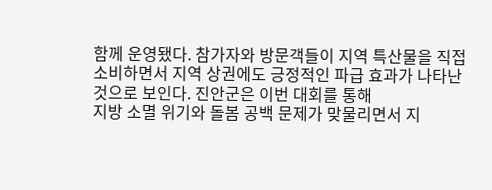함께 운영됐다. 참가자와 방문객들이 지역 특산물을 직접 소비하면서 지역 상권에도 긍정적인 파급 효과가 나타난 것으로 보인다. 진안군은 이번 대회를 통해
지방 소멸 위기와 돌봄 공백 문제가 맞물리면서 지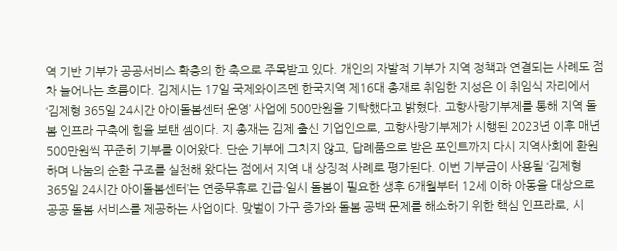역 기반 기부가 공공서비스 확충의 한 축으로 주목받고 있다. 개인의 자발적 기부가 지역 정책과 연결되는 사례도 점차 늘어나는 흐름이다. 김제시는 17일 국제와이즈멘 한국지역 제16대 총재로 취임한 지성은 이 취임식 자리에서 ‘김제형 365일 24시간 아이돌봄센터 운영’ 사업에 500만원을 기탁했다고 밝혔다. 고향사랑기부제를 통해 지역 돌봄 인프라 구축에 힘을 보탠 셈이다. 지 총재는 김제 출신 기업인으로, 고향사랑기부제가 시행된 2023년 이후 매년 500만원씩 꾸준히 기부를 이어왔다. 단순 기부에 그치지 않고, 답례품으로 받은 포인트까지 다시 지역사회에 환원하며 나눔의 순환 구조를 실천해 왔다는 점에서 지역 내 상징적 사례로 평가된다. 이번 기부금이 사용될 ‘김제형 365일 24시간 아이돌봄센터’는 연중무휴로 긴급·일시 돌봄이 필요한 생후 6개월부터 12세 이하 아동을 대상으로 공공 돌봄 서비스를 제공하는 사업이다. 맞벌이 가구 증가와 돌봄 공백 문제를 해소하기 위한 핵심 인프라로, 시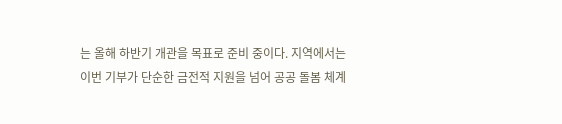는 올해 하반기 개관을 목표로 준비 중이다. 지역에서는 이번 기부가 단순한 금전적 지원을 넘어 공공 돌봄 체계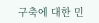구축에 대한 민